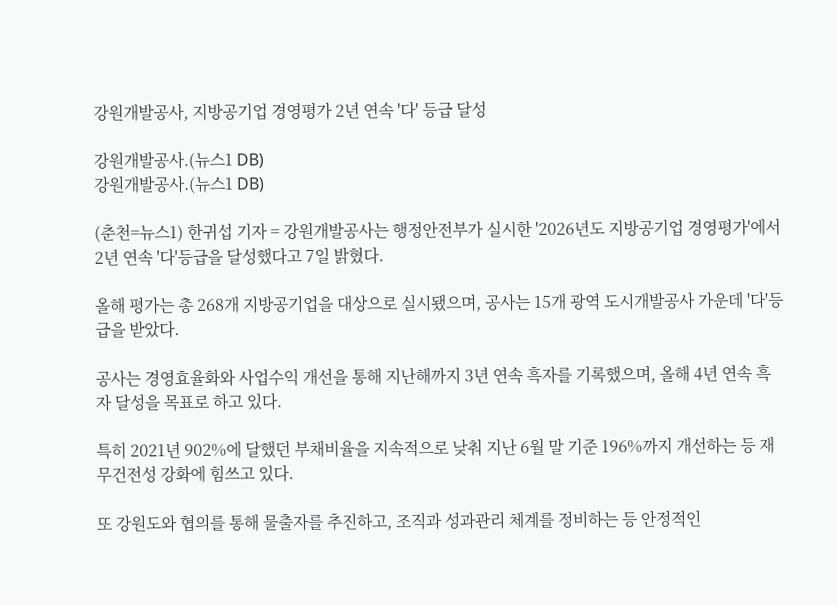강원개발공사, 지방공기업 경영평가 2년 연속 '다' 등급 달성

강원개발공사.(뉴스1 DB)
강원개발공사.(뉴스1 DB)

(춘천=뉴스1) 한귀섭 기자 = 강원개발공사는 행정안전부가 실시한 '2026년도 지방공기업 경영평가'에서 2년 연속 '다'등급을 달성했다고 7일 밝혔다.

올해 평가는 총 268개 지방공기업을 대상으로 실시됐으며, 공사는 15개 광역 도시개발공사 가운데 '다'등급을 받았다.

공사는 경영효율화와 사업수익 개선을 통해 지난해까지 3년 연속 흑자를 기록했으며, 올해 4년 연속 흑자 달성을 목표로 하고 있다.

특히 2021년 902%에 달했던 부채비율을 지속적으로 낮춰 지난 6월 말 기준 196%까지 개선하는 등 재무건전성 강화에 힘쓰고 있다.

또 강원도와 협의를 통해 물출자를 추진하고, 조직과 성과관리 체계를 정비하는 등 안정적인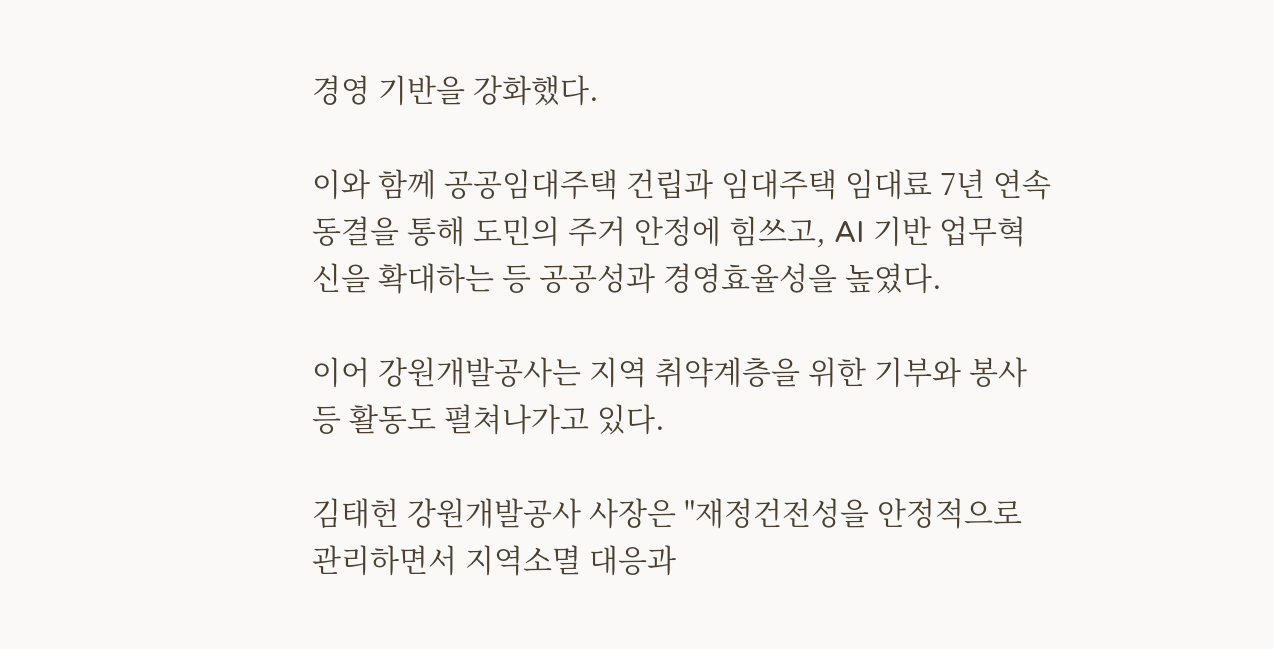경영 기반을 강화했다.

이와 함께 공공임대주택 건립과 임대주택 임대료 7년 연속 동결을 통해 도민의 주거 안정에 힘쓰고, AI 기반 업무혁신을 확대하는 등 공공성과 경영효율성을 높였다.

이어 강원개발공사는 지역 취약계층을 위한 기부와 봉사 등 활동도 펼쳐나가고 있다.

김태헌 강원개발공사 사장은 "재정건전성을 안정적으로 관리하면서 지역소멸 대응과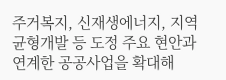주거복지, 신재생에너지, 지역 균형개발 등 도정 주요 현안과 연계한 공공사업을 확대해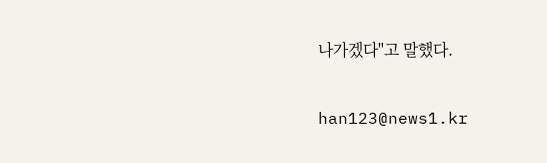나가겠다"고 말했다.

han123@news1.kr